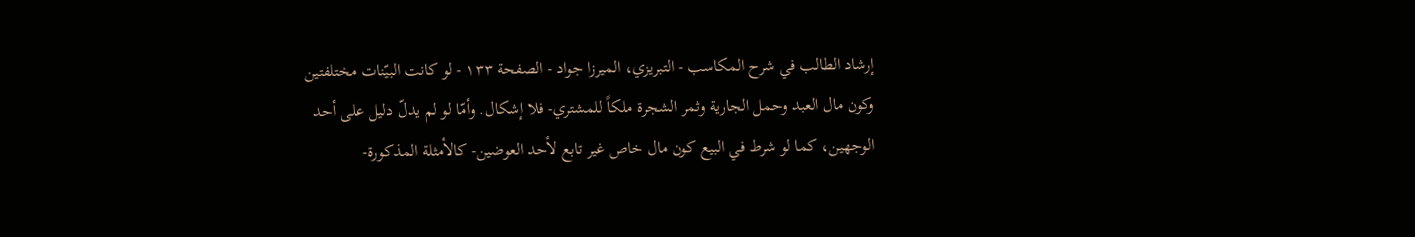إرشاد الطالب في شرح المكاسب - التبريزي، الميرزا جواد - الصفحة ١٣٣ - لو كانت البيّنات مختلفتين
وكون مال العبد وحمل الجارية وثمر الشجرة ملكاً للمشتري- فلا إشكال. وأمّا لو لم يدلّ دليل على أحد الوجهين، كما لو شرط في البيع كون مال خاص غير تابع لأحد العوضين- كالأمثلة المذكورة-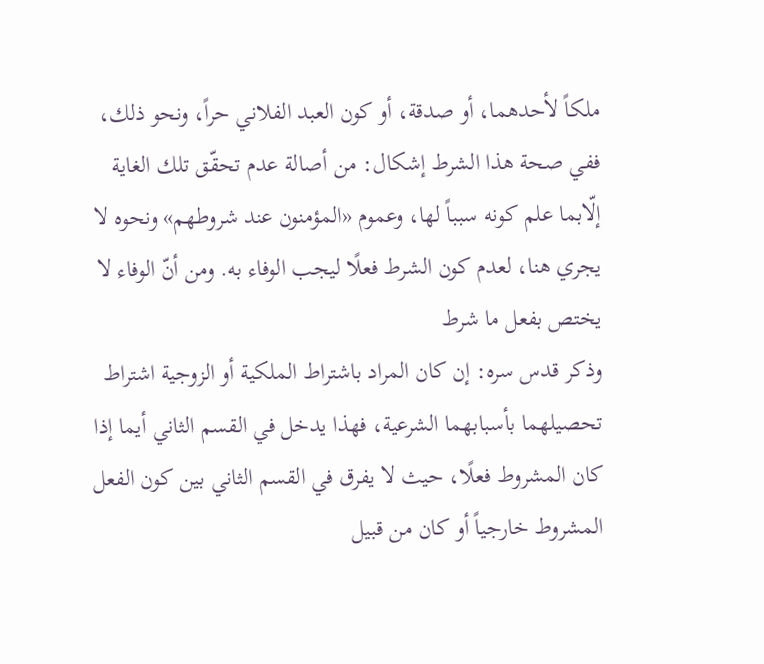ملكاً لأحدهما، أو صدقة، أو كون العبد الفلاني حراً، ونحو ذلك، ففي صحة هذا الشرط إشكال: من أصالة عدم تحقّق تلك الغاية إلّابما علم كونه سبباً لها، وعموم «المؤمنون عند شروطهم» ونحوه لا يجري هنا، لعدم كون الشرط فعلًا ليجب الوفاء به. ومن أنّ الوفاء لا يختص بفعل ما شرط
وذكر قدس سره: إن كان المراد باشتراط الملكية أو الزوجية اشتراط تحصيلهما بأسبابهما الشرعية، فهذا يدخل في القسم الثاني أيما إذا كان المشروط فعلًا، حيث لا يفرق في القسم الثاني بين كون الفعل المشروط خارجياً أو كان من قبيل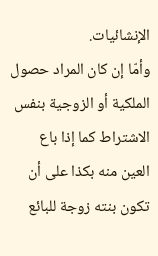الإنشائيات.
وأمّا إن كان المراد حصول الملكية أو الزوجية بنفس الاشتراط كما إذا باع العين منه بكذا على أن تكون بنته زوجة للبائع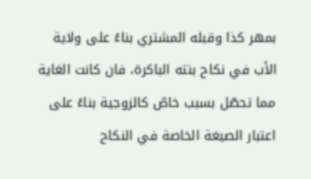بمهر كذا وقبله المشتري بناءً على ولاية الأب في نكاح بنته الباكرة، فان كانت الغاية مما تحصّل بسبب خاصّ كالزوجية بناءً على اعتبار الصيغة الخاصة في النكاح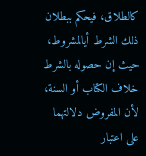كالطلاق، فيحكم ببطلان ذلك الشرط أيالمشروط، حيث إن حصوله بالشرط خلاف الكتاب أو السنة، لأن المفروض دلالتهما على اعتبار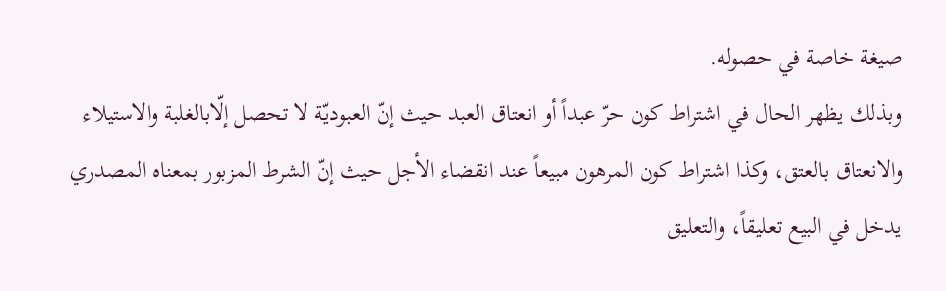صيغة خاصة في حصوله.
وبذلك يظهر الحال في اشتراط كون حرّ عبداً أو انعتاق العبد حيث إنّ العبوديّة لا تحصل إلّابالغلبة والاستيلاء والانعتاق بالعتق، وكذا اشتراط كون المرهون مبيعاً عند انقضاء الأجل حيث إنّ الشرط المزبور بمعناه المصدري يدخل في البيع تعليقاً، والتعليق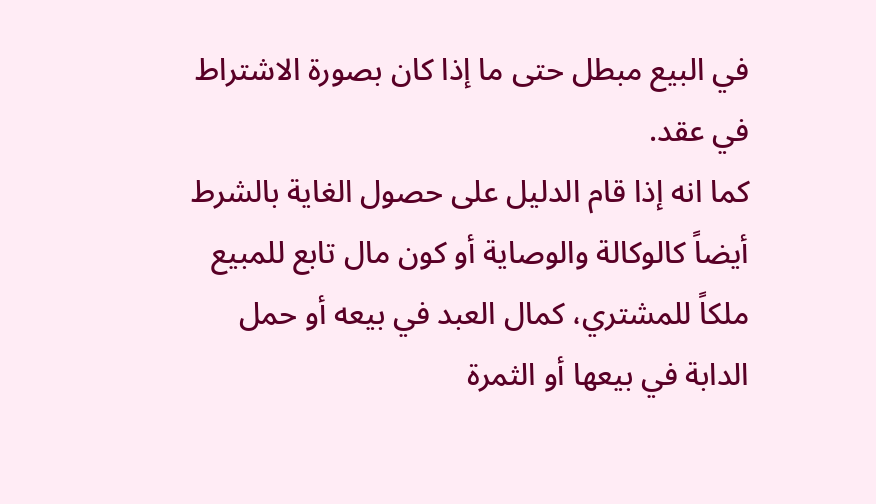في البيع مبطل حتى ما إذا كان بصورة الاشتراط في عقد.
كما انه إذا قام الدليل على حصول الغاية بالشرط أيضاً كالوكالة والوصاية أو كون مال تابع للمبيع ملكاً للمشتري، كمال العبد في بيعه أو حمل الدابة في بيعها أو الثمرة